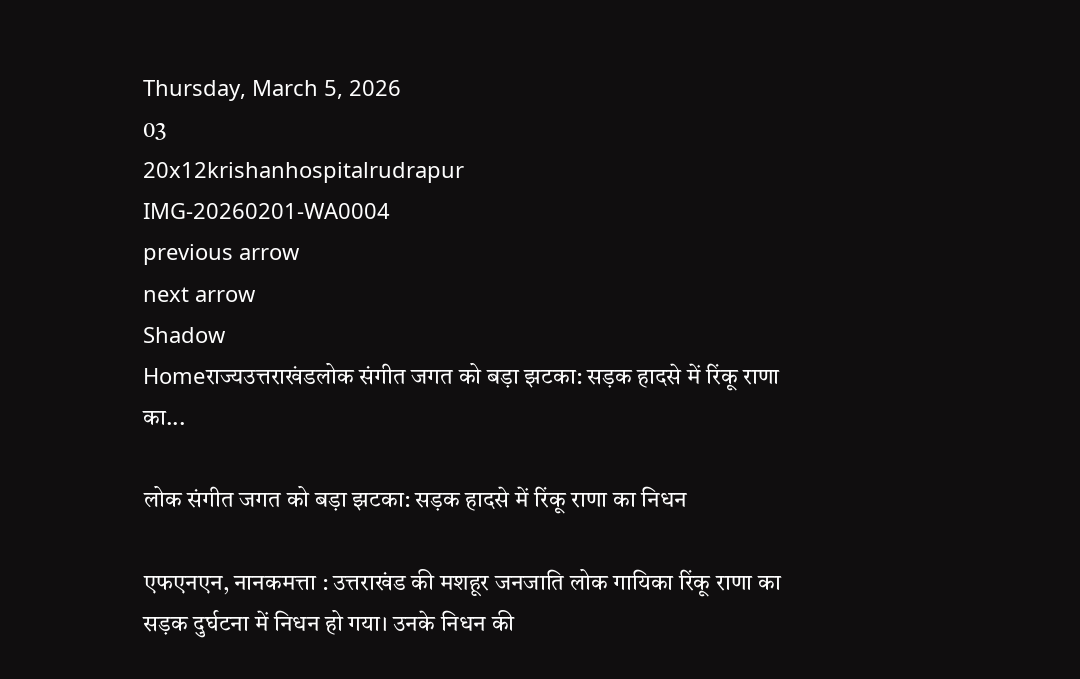Thursday, March 5, 2026
03
20x12krishanhospitalrudrapur
IMG-20260201-WA0004
previous arrow
next arrow
Shadow
Homeराज्यउत्तराखंडलोक संगीत जगत को बड़ा झटका: सड़क हादसे में रिंकू राणा का...

लोक संगीत जगत को बड़ा झटका: सड़क हादसे में रिंकू राणा का निधन

एफएनएन, नानकमत्ता : उत्तराखंड की मशहूर जनजाति लोक गायिका रिंकू राणा का सड़क दुर्घटना में निधन हो गया। उनके निधन की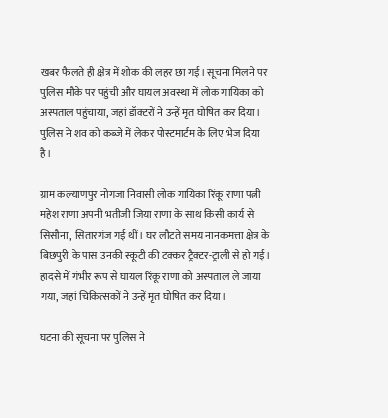खबर फैलते ही क्षेत्र में शोक की लहर छा गई। सूचना मिलने पर पुलिस मौके पर पहुंची और घायल अवस्था में लोक गायिका को अस्पताल पहुंचाया, जहां डॉक्टरों ने उन्हें मृत घोषित कर दिया। पुलिस ने शव को कब्जे में लेकर पोस्टमार्टम के लिए भेज दिया है।

ग्राम कल्याणपुर नोगजा निवासी लोक गायिका रिंकू राणा पत्नी महेश राणा अपनी भतीजी जिया राणा के साथ किसी कार्य से सिसौना, सितारगंज गई थीं। घर लौटते समय नानकमत्ता क्षेत्र के बिछपुरी के पास उनकी स्कूटी की टक्कर ट्रैक्टर-ट्राली से हो गई। हादसे में गंभीर रूप से घायल रिंकू राणा को अस्पताल ले जाया गया, जहां चिकित्सकों ने उन्हें मृत घोषित कर दिया।

घटना की सूचना पर पुलिस ने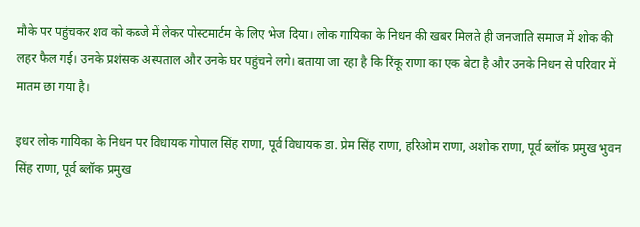मौके पर पहुंचकर शव को कब्जे में लेकर पोस्टमार्टम के लिए भेज दिया। लोक गायिका के निधन की खबर मिलते ही जनजाति समाज में शोक की लहर फैल गई। उनके प्रशंसक अस्पताल और उनके घर पहुंचने लगे। बताया जा रहा है कि रिंकू राणा का एक बेटा है और उनके निधन से परिवार में मातम छा गया है।

इधर लोक गायिका के निधन पर विधायक गोपाल सिंह राणा, पूर्व विधायक डा. प्रेम सिंह राणा, हरिओम राणा, अशोक राणा, पूर्व ब्लॉक प्रमुख भुवन सिंह राणा, पूर्व ब्लॉक प्रमुख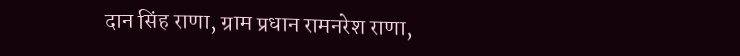दान सिंह राणा, ग्राम प्रधान रामनरेश राणा,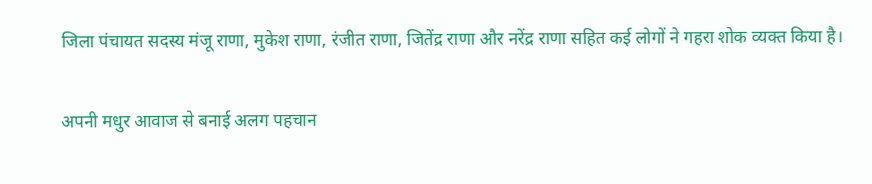जिला पंचायत सदस्य मंजू राणा, मुकेश राणा, रंजीत राणा, जितेंद्र राणा और नरेंद्र राणा सहित कई लोगों ने गहरा शोक व्यक्त किया है।

अपनी मधुर आवाज से बनाई अलग पहचान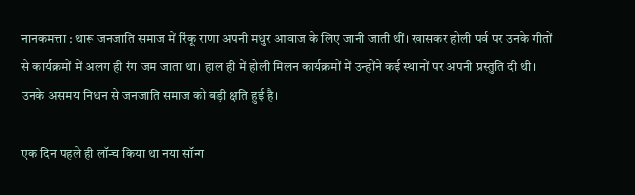नानकमत्ता : थारू जनजाति समाज में रिंकू राणा अपनी मधुर आवाज के लिए जानी जाती थीं। खासकर होली पर्व पर उनके गीतों से कार्यक्रमों में अलग ही रंग जम जाता था। हाल ही में होली मिलन कार्यक्रमों में उन्होंने कई स्थानों पर अपनी प्रस्तुति दी थी। उनके असमय निधन से जनजाति समाज को बड़ी क्षति हुई है।

एक दिन पहले ही लॉन्च किया था नया सॉन्ग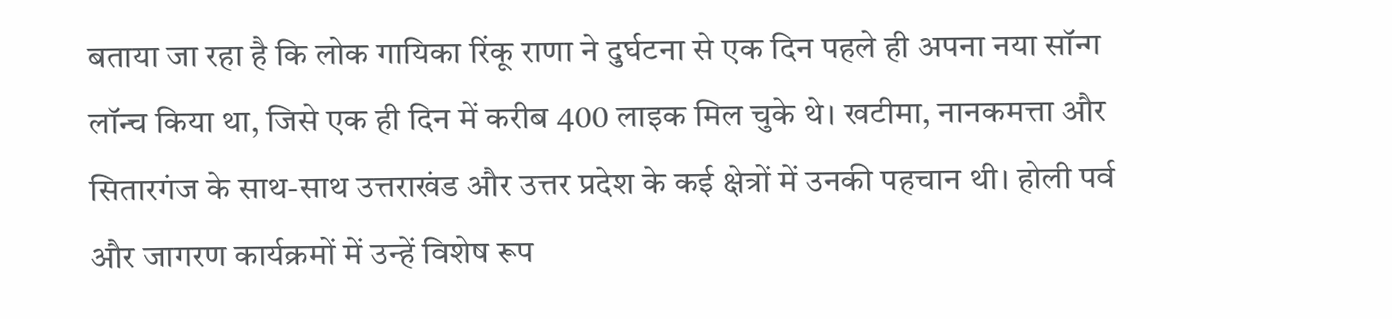बताया जा रहा है कि लोक गायिका रिंकू राणा ने दुर्घटना से एक दिन पहले ही अपना नया सॉन्ग लॉन्च किया था, जिसे एक ही दिन में करीब 400 लाइक मिल चुके थे। खटीमा, नानकमत्ता और सितारगंज के साथ-साथ उत्तराखंड और उत्तर प्रदेश के कई क्षेत्रों में उनकी पहचान थी। होली पर्व और जागरण कार्यक्रमों में उन्हें विशेष रूप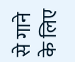से गाने के लिए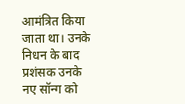आमंत्रित किया जाता था। उनके निधन के बाद प्रशंसक उनके नए सॉन्ग को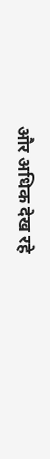और अधिक देख रहे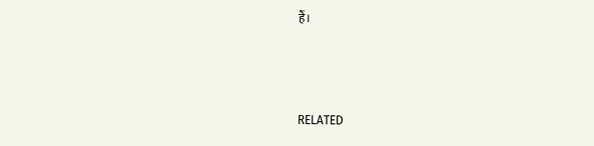हैं।



RELATED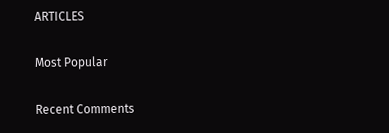ARTICLES

Most Popular

Recent Comments